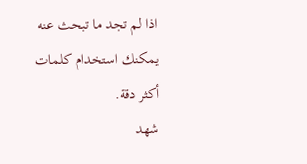اذا لم تجد ما تبحث عنه يمكنك استخدام كلمات أكثر دقة.
شهد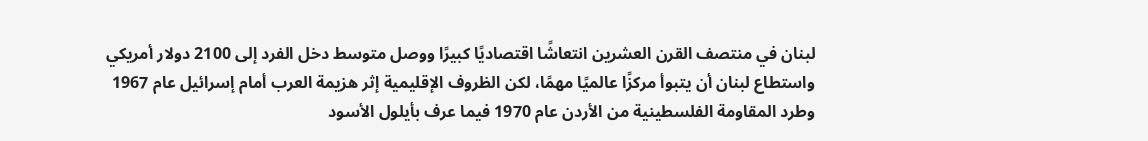لبنان في منتصف القرن العشرين انتعاشًا اقتصاديًا كبيرًا ووصل متوسط دخل الفرد إلى 2100 دولار أمريكي واستطاع لبنان أن يتبوأ مركزًا عالميًا مهمًا، لكن الظروف الإقليمية إثر هزيمة العرب أمام إسرائيل عام 1967 وطرد المقاومة الفلسطينية من الأردن عام 1970 فيما عرف بأيلول الأسود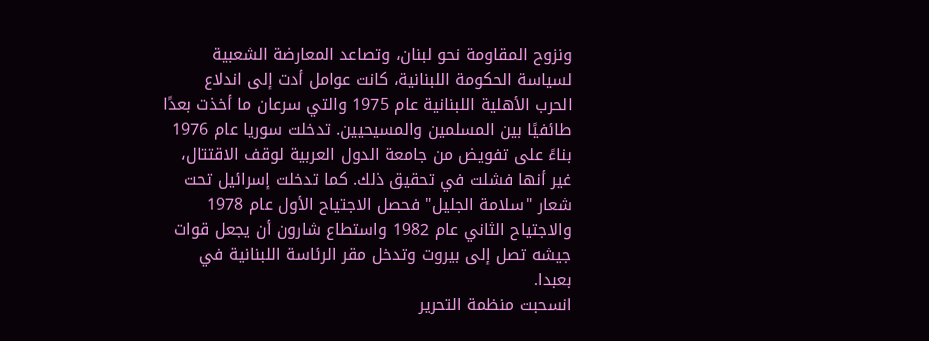ونزوح المقاومة نحو لبنان، وتصاعد المعارضة الشعبية لسياسة الحكومة اللبنانية، كانت عوامل أدت إلى اندلاع الحرب الأهلية اللبنانية عام 1975 والتي سرعان ما أخذت بعدًا طائفيًا بين المسلمين والمسيحيين. تدخلت سوريا عام 1976 بناءً على تفويض من جامعة الدول العربية لوقف الاقتتال، غير أنها فشلت في تحقيق ذلك. كما تدخلت إسرائيل تحت شعار "سلامة الجليل" فحصل الاجتياح الأول عام 1978 والاجتياح الثاني عام 1982 واستطاع شارون أن يجعل قوات جيشه تصل إلى بيروت وتدخل مقر الرئاسة اللبنانية في بعبدا.
انسحبت منظمة التحرير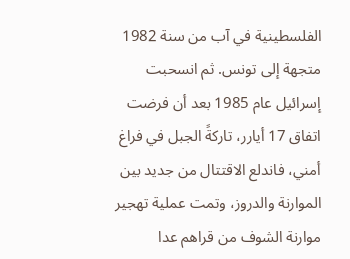الفلسطينية في آب من سنة 1982 متجهة إلى تونس. ثم انسحبت إسرائيل عام 1985 بعد أن فرضت اتفاق 17 أيارر، تاركةً الجبل في فراغ أمني، فاندلع الاقتتال من جديد بين الموارنة والدروز، وتمت عملية تهجير موارنة الشوف من قراهم عدا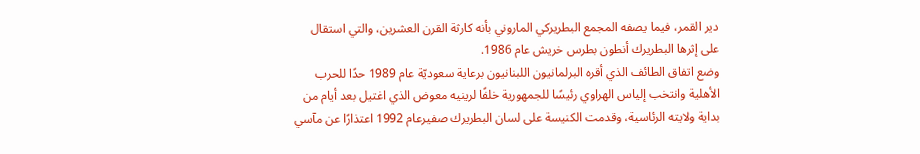دير القمر، فيما يصفه المجمع البطريركي الماروني بأنه كارثة القرن العشرين، والتي استقال على إثرها البطريرك أنطون بطرس خريش عام 1986.
وضع اتفاق الطائف الذي أقره البرلمانيون اللبنانيون برعاية سعوديّة عام 1989 حدًا للحرب الأهلية وانتخب إلياس الهراوي رئيسًا للجمهورية خلفًا لرينيه معوض الذي اغتيل بعد أيام من بداية ولايته الرئاسية، وقدمت الكنيسة على لسان البطريرك صفيرعام 1992 اعتذارًا عن مآسي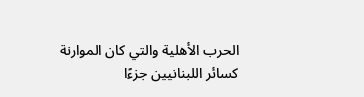الحرب الأهلية والتي كان الموارنة كسائر اللبنانيين جزءًا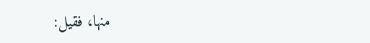منها، فقيل: